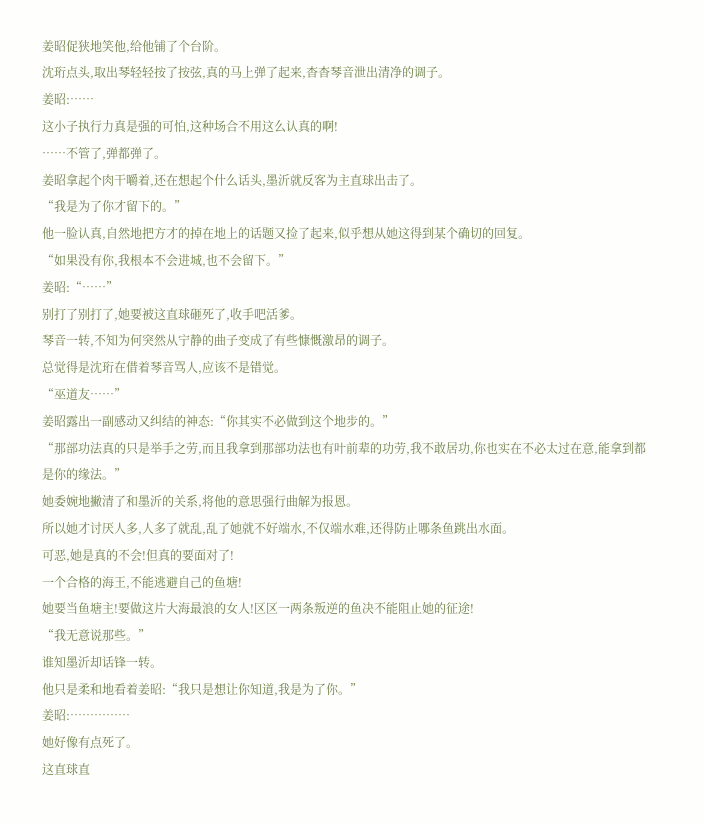姜昭促狭地笑他,给他铺了个台阶。
沈珩点头,取出琴轻轻按了按弦,真的马上弹了起来,杳杳琴音泄出清净的调子。
姜昭:……
这小子执行力真是强的可怕,这种场合不用这么认真的啊!
……不管了,弹都弹了。
姜昭拿起个肉干嚼着,还在想起个什么话头,墨沂就反客为主直球出击了。
“我是为了你才留下的。”
他一脸认真,自然地把方才的掉在地上的话题又捡了起来,似乎想从她这得到某个确切的回复。
“如果没有你,我根本不会进城,也不会留下。”
姜昭:“……”
别打了别打了,她要被这直球砸死了,收手吧活爹。
琴音一转,不知为何突然从宁静的曲子变成了有些慷慨激昂的调子。
总觉得是沈珩在借着琴音骂人,应该不是错觉。
“巫道友……”
姜昭露出一副感动又纠结的神态:“你其实不必做到这个地步的。”
“那部功法真的只是举手之劳,而且我拿到那部功法也有叶前辈的功劳,我不敢居功,你也实在不必太过在意,能拿到都是你的缘法。”
她委婉地撇清了和墨沂的关系,将他的意思强行曲解为报恩。
所以她才讨厌人多,人多了就乱,乱了她就不好端水,不仅端水难,还得防止哪条鱼跳出水面。
可恶,她是真的不会!但真的要面对了!
一个合格的海王,不能逃避自己的鱼塘!
她要当鱼塘主!要做这片大海最浪的女人!区区一两条叛逆的鱼决不能阻止她的征途!
“我无意说那些。”
谁知墨沂却话锋一转。
他只是柔和地看着姜昭:“我只是想让你知道,我是为了你。”
姜昭:……………
她好像有点死了。
这直球直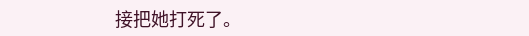接把她打死了。